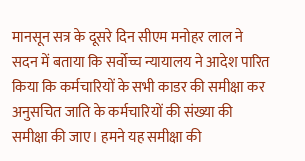मानसून सत्र के दूसरे दिन सीएम मनोहर लाल ने सदन में बताया कि सर्वोच्च न्यायालय ने आदेश पारित किया कि कर्मचारियों के सभी काडर की समीक्षा कर अनुसचित जाति के कर्मचारियों की संख्या की समीक्षा की जाए। हमने यह समीक्षा की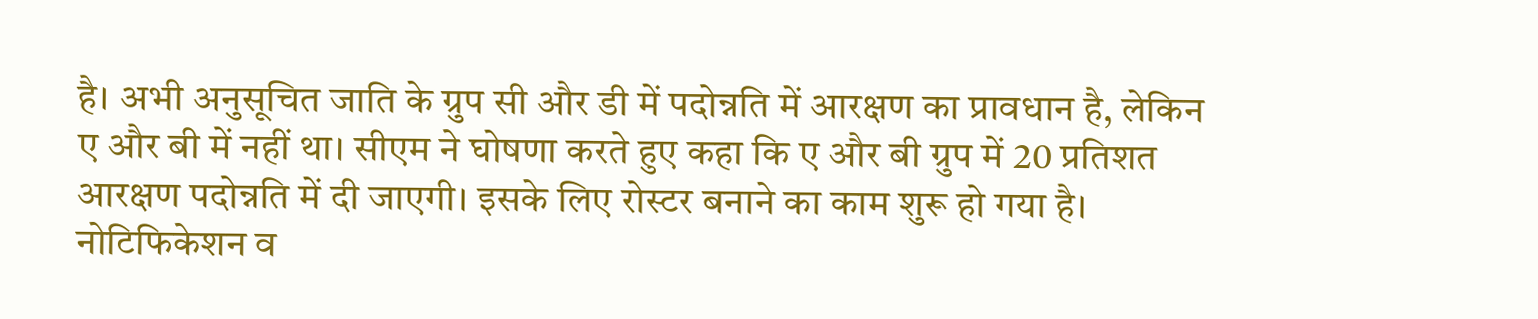है। अभी अनुसूचित जाति के ग्रुप सी और डी में पदोन्नति में आरक्षण का प्रावधान है, लेकिन ए और बी में नहीं था। सीएम ने घोषणा करते हुए कहा कि ए और बी ग्रुप में 20 प्रतिशत आरक्षण पदोन्नति में दी जाएगी। इसके लिए रोस्टर बनाने का काम शुरू हो गया है। नोटिफिकेशन व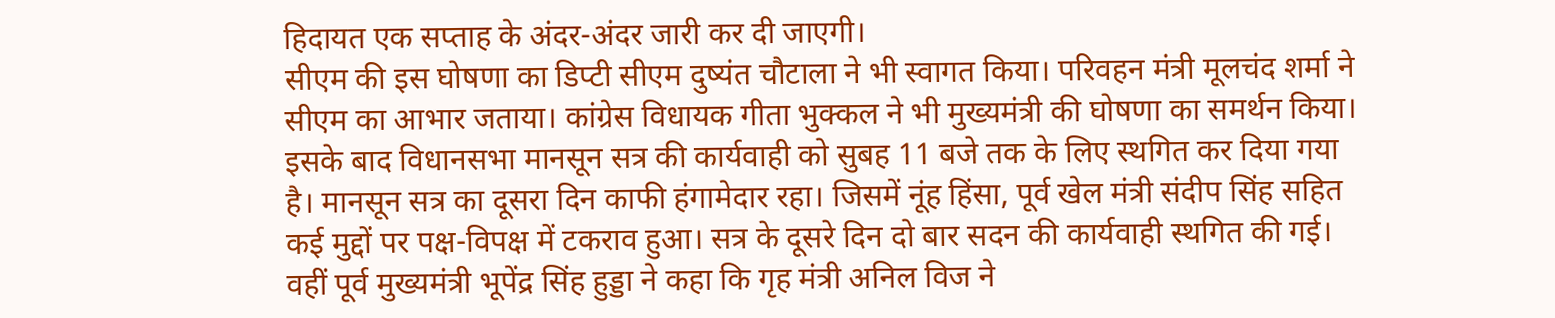हिदायत एक सप्ताह के अंदर-अंदर जारी कर दी जाएगी।
सीएम की इस घोषणा का डिप्टी सीएम दुष्यंत चौटाला ने भी स्वागत किया। परिवहन मंत्री मूलचंद शर्मा ने सीएम का आभार जताया। कांग्रेस विधायक गीता भुक्कल ने भी मुख्यमंत्री की घोषणा का समर्थन किया। इसके बाद विधानसभा मानसून सत्र की कार्यवाही को सुबह 11 बजे तक के लिए स्थगित कर दिया गया है। मानसून सत्र का दूसरा दिन काफी हंगामेदार रहा। जिसमें नूंह हिंसा, पूर्व खेल मंत्री संदीप सिंह सहित कई मुद्दों पर पक्ष-विपक्ष में टकराव हुआ। सत्र के दूसरे दिन दो बार सदन की कार्यवाही स्थगित की गई।
वहीं पूर्व मुख्यमंत्री भूपेंद्र सिंह हुड्डा ने कहा कि गृह मंत्री अनिल विज ने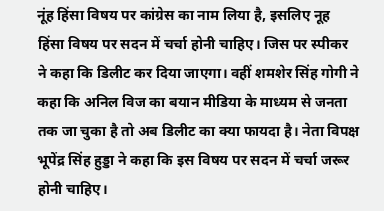नूंह हिंसा विषय पर कांग्रेस का नाम लिया है, इसलिए नूह हिंसा विषय पर सदन में चर्चा होनी चाहिए। जिस पर स्पीकर ने कहा कि डिलीट कर दिया जाएगा। वहीं शमशेर सिंह गोगी ने कहा कि अनिल विज का बयान मीडिया के माध्यम से जनता तक जा चुका है तो अब डिलीट का क्या फायदा है। नेता विपक्ष भूपेंद्र सिंह हुड्डा ने कहा कि इस विषय पर सदन में चर्चा जरूर होनी चाहिए।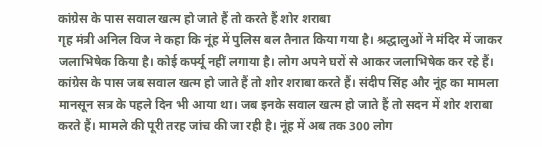कांग्रेस के पास सवाल खत्म हो जाते हैं तो करते हैं शोर शराबा
गृह मंत्री अनिल विज ने कहा कि नूंह में पुलिस बल तैनात किया गया है। श्रद्धालुओं ने मंदिर में जाकर जलाभिषेक किया है। कोई कर्फ्यू नहीं लगाया है। लोग अपने घरों से आकर जलाभिषेक कर रहे हैं। कांग्रेस के पास जब सवाल खत्म हो जाते हैं तो शोर शराबा करते हैं। संदीप सिंह और नूंह का मामला मानसून सत्र के पहले दिन भी आया था। जब इनके सवाल खत्म हो जाते हैं तो सदन में शोर शराबा करते हैं। मामले की पूरी तरह जांच की जा रही है। नूंह में अब तक 300 लोग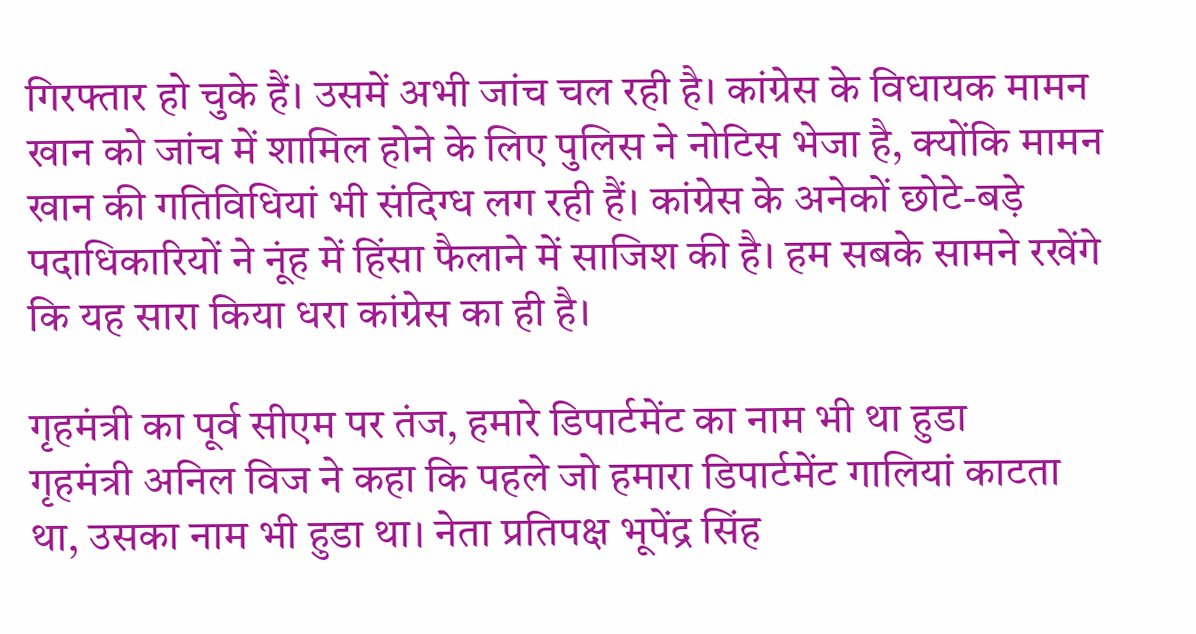गिरफ्तार हो चुके हैं। उसमें अभी जांच चल रही है। कांग्रेस के विधायक मामन खान को जांच में शामिल होने के लिए पुलिस ने नोटिस भेजा है, क्योंकि मामन खान की गतिविधियां भी संदिग्ध लग रही हैं। कांग्रेस के अनेकों छोटे-बड़े पदाधिकारियों ने नूंह में हिंसा फैलाने में साजिश की है। हम सबके सामने रखेंगे कि यह सारा किया धरा कांग्रेस का ही है।

गृहमंत्री का पूर्व सीएम पर तंज, हमारे डिपार्टमेंट का नाम भी था हुडा
गृहमंत्री अनिल विज ने कहा कि पहले जो हमारा डिपार्टमेंट गालियां काटता था, उसका नाम भी हुडा था। नेता प्रतिपक्ष भूपेंद्र सिंह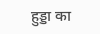हुड्डा का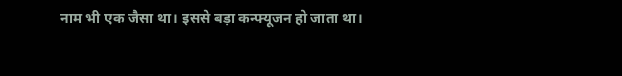नाम भी एक जैसा था। इससे बड़ा कन्फ्यूजन हो जाता था।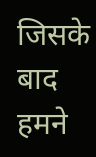जिसके बाद हमने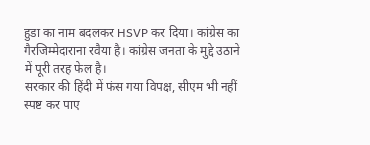हुडा का नाम बदलकर HSVP कर दिया। कांग्रेस का गैरजिम्मेदाराना रवैया है। कांग्रेस जनता के मुद्दे उठाने में पूरी तरह फेल है।
सरकार की हिंदी में फंस गया विपक्ष, सीएम भी नहीं स्पष्ट कर पाए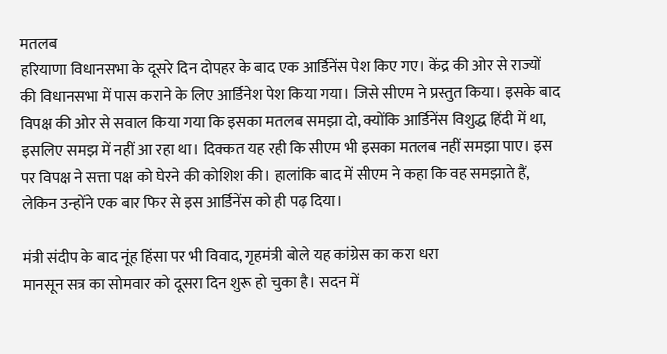मतलब
हरियाणा विधानसभा के दूसरे दिन दोपहर के बाद एक आर्डिनेंस पेश किए गए। केंद्र की ओर से राज्यों की विधानसभा में पास कराने के लिए आर्डिनेश पेश किया गया। जिसे सीएम ने प्रस्तुत किया। इसके बाद विपक्ष की ओर से सवाल किया गया कि इसका मतलब समझा दो, क्योंकि आर्डिनेंस विशुद्ध हिंदी में था, इसलिए समझ में नहीं आ रहा था। दिक्कत यह रही कि सीएम भी इसका मतलब नहीं समझा पाए। इस पर विपक्ष ने सत्ता पक्ष को घेरने की कोशिश की। हालांकि बाद में सीएम ने कहा कि वह समझाते हैं, लेकिन उन्होंने एक बार फिर से इस आर्डिनेंस को ही पढ़ दिया।

मंत्री संदीप के बाद नूंह हिंसा पर भी विवाद, गृहमंत्री बोले यह कांग्रेस का करा धरा
मानसून सत्र का सोमवार को दूसरा दिन शुरू हो चुका है। सदन में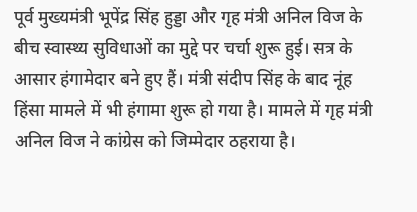पूर्व मुख्यमंत्री भूपेंद्र सिंह हुड्डा और गृह मंत्री अनिल विज के बीच स्वास्थ्य सुविधाओं का मुद्दे पर चर्चा शुरू हुई। सत्र के आसार हंगामेदार बने हुए हैं। मंत्री संदीप सिंह के बाद नूंह हिंसा मामले में भी हंगामा शुरू हो गया है। मामले में गृह मंत्री अनिल विज ने कांग्रेस को जिम्मेदार ठहराया है।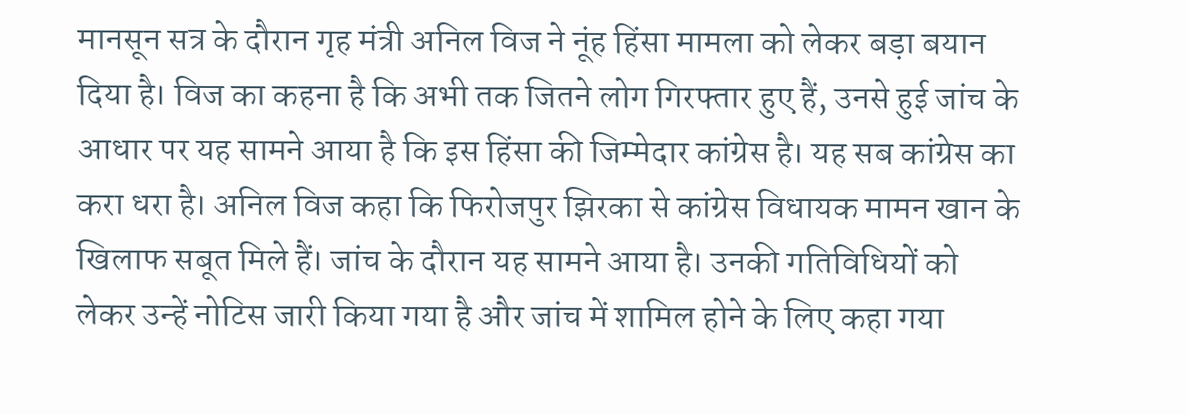मानसून सत्र के दौरान गृह मंत्री अनिल विज ने नूंह हिंसा मामला को लेकर बड़ा बयान दिया है। विज का कहना है कि अभी तक जितने लोग गिरफ्तार हुए हैं, उनसे हुई जांच के आधार पर यह सामने आया है कि इस हिंसा की जिम्मेदार कांग्रेस है। यह सब कांग्रेस का करा धरा है। अनिल विज कहा कि फिरोजपुर झिरका से कांग्रेस विधायक मामन खान के खिलाफ सबूत मिले हैं। जांच के दौरान यह सामने आया है। उनकी गतिविधियों को लेकर उन्हें नोटिस जारी किया गया है और जांच में शामिल होने के लिए कहा गया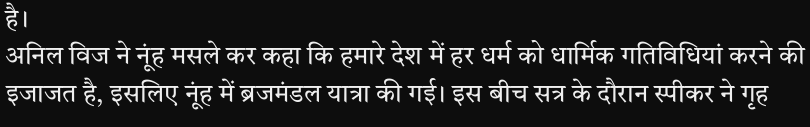है।
अनिल विज ने नूंह मसले कर कहा कि हमारे देश में हर धर्म को धार्मिक गतिविधियां करने की इजाजत है, इसलिए नूंह में ब्रजमंडल यात्रा की गई। इस बीच सत्र के दौरान स्पीकर ने गृह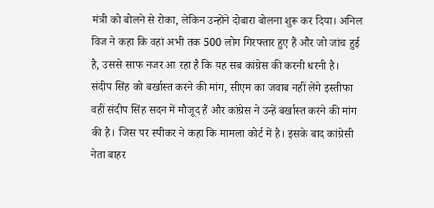मंत्री को बोलने से रोका, लेकिन उन्होंने दोबारा बोलना शुरू कर दिया। अनिल विज ने कहा कि वहां अभी तक 500 लोग गिरफ्तार हुए हैं और जो जांच हुई है, उससे साफ नजर आ रहा है कि यह सब कांग्रेस की करनी धरनी है।
संदीप सिंह को बर्खास्त करने की मांग, सीएम का जवाब नहीं लेंगे इस्तीफा
वहीं संदीप सिंह सदन में मौजूद हैं और कांग्रेस ने उन्हें बर्खास्त करने की मांग की है। जिस पर स्पीकर ने कहा कि मामला कोर्ट में है। इसके बाद कांग्रेसी नेता बाहर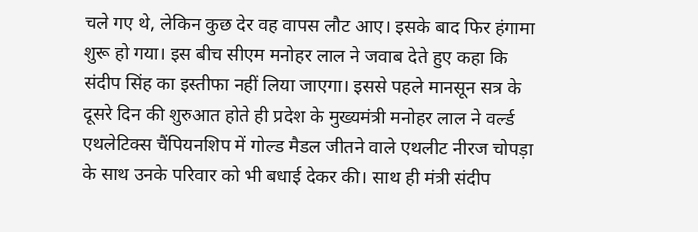चले गए थे, लेकिन कुछ देर वह वापस लौट आए। इसके बाद फिर हंगामा शुरू हो गया। इस बीच सीएम मनोहर लाल ने जवाब देते हुए कहा कि संदीप सिंह का इस्तीफा नहीं लिया जाएगा। इससे पहले मानसून सत्र के दूसरे दिन की शुरुआत होते ही प्रदेश के मुख्यमंत्री मनोहर लाल ने वर्ल्ड एथलेटिक्स चैंपियनशिप में गोल्ड मैडल जीतने वाले एथलीट नीरज चोपड़ा के साथ उनके परिवार को भी बधाई देकर की। साथ ही मंत्री संदीप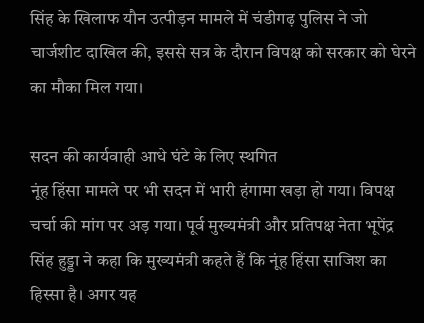सिंह के खिलाफ यौन उत्पीड़न मामले में चंडीगढ़ पुलिस ने जो चार्जशीट दाखिल की, इससे सत्र के दौरान विपक्ष को सरकार को घेरने का मौका मिल गया।

सदन की कार्यवाही आधे घंटे के लिए स्थगित
नूंह हिंसा मामले पर भी सदन में भारी हंगामा खड़ा हो गया। विपक्ष चर्चा की मांग पर अड़ गया। पूर्व मुख्यमंत्री और प्रतिपक्ष नेता भूपेंद्र सिंह हुड्डा ने कहा कि मुख्यमंत्री कहते हैं कि नूंह हिंसा साजिश का हिस्सा है। अगर यह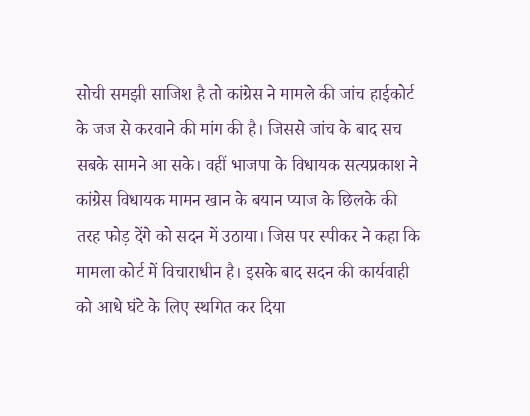सोची समझी साजिश है तो कांग्रेस ने मामले की जांच हाईकोर्ट के जज से करवाने की मांग की है। जिससे जांच के बाद सच सबके सामने आ सके। वहीं भाजपा के विधायक सत्यप्रकाश ने कांग्रेस विधायक मामन खान के बयान प्याज के छिलके की तरह फोड़ देंगे को सदन में उठाया। जिस पर स्पीकर ने कहा कि मामला कोर्ट में विचाराधीन है। इसके बाद सदन की कार्यवाही को आधे घंटे के लिए स्थगित कर दिया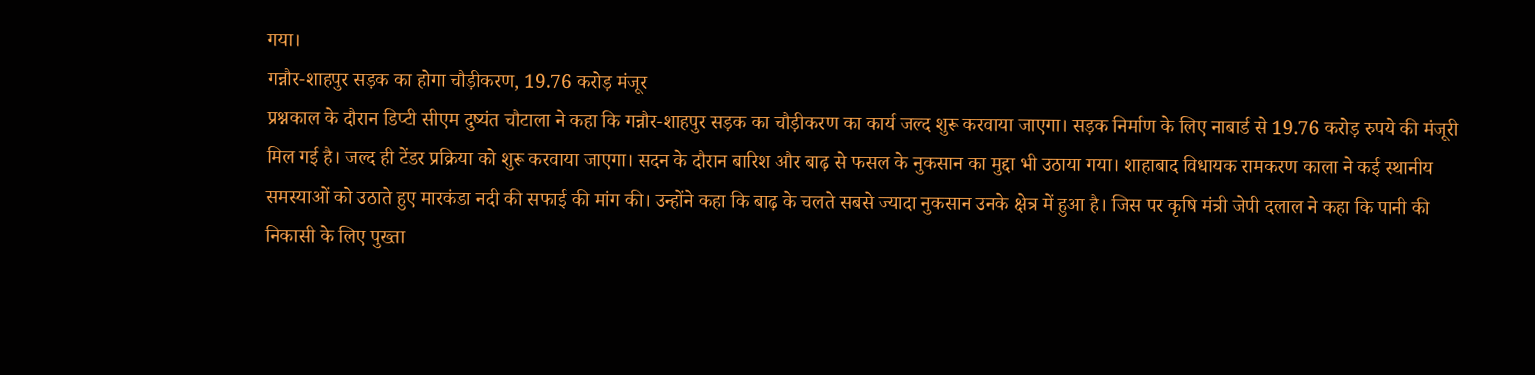गया।
गन्नौर-शाहपुर सड़क का होगा चौड़ीकरण, 19.76 करोड़ मंजूर
प्रश्नकाल के दौरान डिप्टी सीएम दुष्यंत चौटाला ने कहा कि गन्नौर-शाहपुर सड़क का चौड़ीकरण का कार्य जल्द शुरू करवाया जाएगा। सड़क निर्माण के लिए नाबार्ड से 19.76 करोड़ रुपये की मंजूरी मिल गई है। जल्द ही टेंडर प्रक्रिया को शुरू करवाया जाएगा। सदन के दौरान बारिश और बाढ़ से फसल के नुकसान का मुद्दा भी उठाया गया। शाहाबाद विधायक रामकरण काला ने कई स्थानीय समस्याओं को उठाते हुए मारकंडा नदी की सफाई की मांग की। उन्होंने कहा कि बाढ़ के चलते सबसे ज्यादा नुकसान उनके क्षेत्र में हुआ है। जिस पर कृषि मंत्री जेपी दलाल ने कहा कि पानी की निकासी के लिए पुख्ता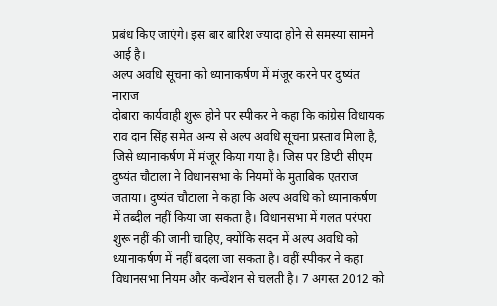प्रबंध किए जाएंगे। इस बार बारिश ज्यादा होने से समस्या सामने आई है।
अल्प अवधि सूचना को ध्यानाकर्षण में मंजूर करने पर दुष्यंत नाराज
दोबारा कार्यवाही शुरू होने पर स्पीकर ने कहा कि कांग्रेस विधायक राव दान सिंह समेत अन्य से अल्प अवधि सूचना प्रस्ताव मिला है, जिसे ध्यानाकर्षण में मंजूर किया गया है। जिस पर डिप्टी सीएम दुष्यंत चौटाला ने विधानसभा के नियमों के मुताबिक एतराज जताया। दुष्यंत चौटाला ने कहा कि अल्प अवधि को ध्यानाकर्षण में तब्दील नहीं किया जा सकता है। विधानसभा में गलत परंपरा शुरू नहीं की जानी चाहिए, क्योंकि सदन में अल्प अवधि को ध्यानाकर्षण में नहीं बदला जा सकता है। वहीं स्पीकर ने कहा विधानसभा नियम और कन्वेंशन से चलती है। 7 अगस्त 2012 को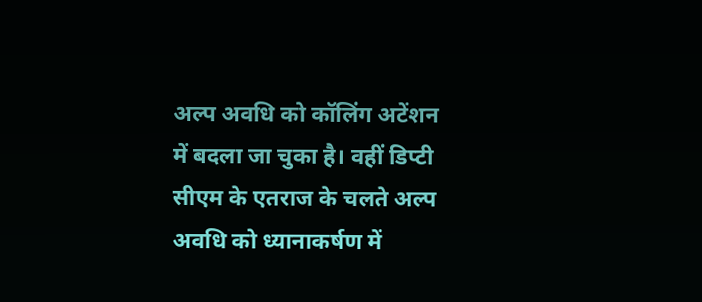अल्प अवधि को कॉलिंग अटेंशन में बदला जा चुका है। वहीं डिप्टी सीएम के एतराज के चलते अल्प अवधि को ध्यानाकर्षण में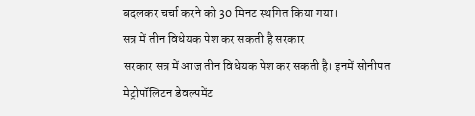बदलकर चर्चा करने को 30 मिनट स्थगित किया गया।
सत्र में तीन विधेयक पेश कर सकती है सरकार
सरकार सत्र में आज तीन विधेयक पेश कर सकती है। इनमें सोनीपत मेट्रोपॉलिटन डेवल्पमेंट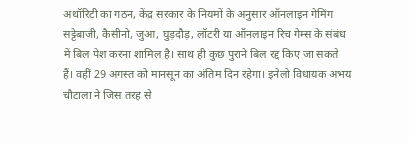अथॉरिटी का गठन, केंद्र सरकार के नियमों के अनुसार ऑनलाइन गेमिंग सट्टेबाजी, कैसीनो, जुआ, घुड़दौड़, लॉटरी या ऑनलाइन रिच गेम्स के संबंध में बिल पेश करना शामिल है। साथ ही कुछ पुराने बिल रद्द किए जा सकते हैं। वहीं 29 अगस्त को मानसून का अंतिम दिन रहेगा। इनेलो विधायक अभय चौटाला ने जिस तरह से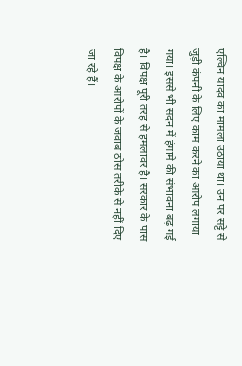एल्विन यादव का मामला उठाया था। उन पर सट्टे से जुड़ी कंपनी के लिए काम करने का आरोप लगाया गया। इससे भी सदन में हंगामे की संभावना बढ़ गई है। विपक्ष पूरी तरह से हमलावर है। सरकार के पास विपक्ष के आरोपों के जवाब ठोस तरीके से नहीं दिए जा रहे हैं।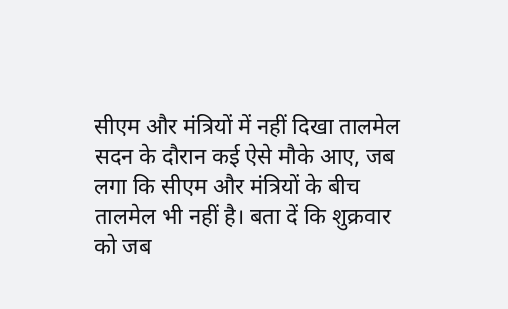सीएम और मंत्रियों में नहीं दिखा तालमेल
सदन के दौरान कई ऐसे मौके आए, जब लगा कि सीएम और मंत्रियों के बीच तालमेल भी नहीं है। बता दें कि शुक्रवार को जब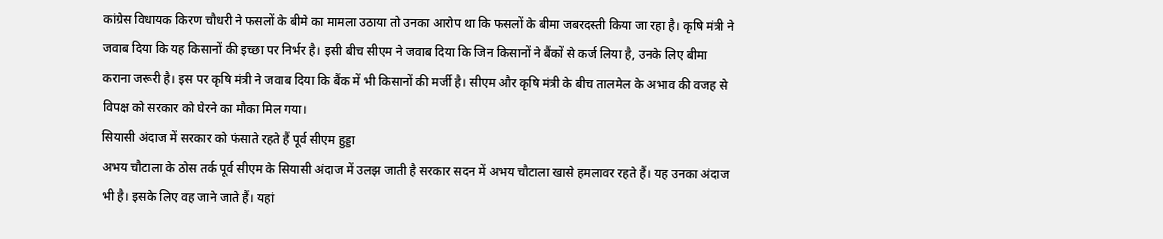कांग्रेस विधायक किरण चौधरी ने फसलों के बीमे का मामला उठाया तो उनका आरोप था कि फसलों के बीमा जबरदस्ती किया जा रहा है। कृषि मंत्री ने जवाब दिया कि यह किसानों की इच्छा पर निर्भर है। इसी बीच सीएम ने जवाब दिया कि जिन किसानों ने बैंकों से कर्ज लिया है, उनके लिए बीमा कराना जरूरी है। इस पर कृषि मंत्री ने जवाब दिया कि बैंक में भी किसानों की मर्जी है। सीएम और कृषि मंत्री के बीच तालमेल के अभाव की वजह से विपक्ष को सरकार को घेरने का मौका मिल गया।
सियासी अंदाज में सरकार को फंसाते रहते हैं पूर्व सीएम हुड्डा
अभय चौटाला के ठोस तर्क पूर्व सीएम के सियासी अंदाज में उलझ जाती है सरकार सदन में अभय चौटाला खासे हमलावर रहते हैं। यह उनका अंदाज भी है। इसके लिए वह जाने जाते हैं। यहां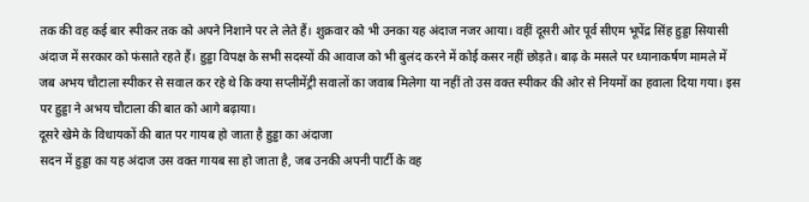तक की वह कई बार स्पीकर तक को अपने निशाने पर ले लेते हैं। शुक्रवार को भी उनका यह अंदाज नजर आया। वहीं दूसरी ओर पूर्व सीएम भूपेंद्र सिंह हुड्डा सियासी अंदाज में सरकार को फंसाते रहते हैं। हुड्डा विपक्ष के सभी सदस्यों की आवाज को भी बुलंद करने में कोई कसर नहीं छोड़ते। बाढ़ के मसले पर ध्यानाकर्षण मामले में जब अभय चौटाला स्पीकर से सवाल कर रहे थे कि क्या सप्लीमेंट्री सवालों का जवाब मिलेगा या नहीं तो उस वक्त स्पीकर की ओर से नियमों का हवाला दिया गया। इस पर हुड्डा ने अभय चौटाला की बात को आगे बढ़ाया।
दूसरे खेमे के विधायकों की बात पर गायब हो जाता है हुड्डा का अंदाजा
सदन में हुड्डा का यह अंदाज उस वक्त गायब सा हो जाता है, जब उनकी अपनी पार्टी के वह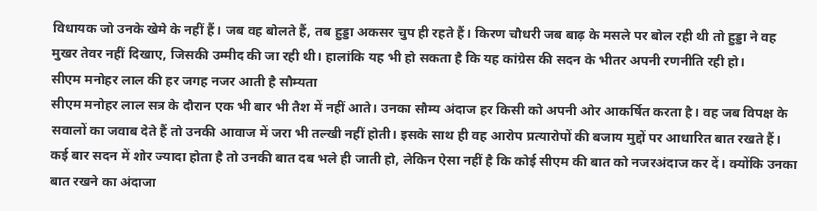विधायक जो उनके खेमे के नहीं हैं। जब वह बोलते हैं, तब हुड्डा अकसर चुप ही रहते हैं। किरण चौधरी जब बाढ़ के मसले पर बोल रही थी तो हुड्डा ने वह मुखर तेवर नहीं दिखाए, जिसकी उम्मीद की जा रही थी। हालांकि यह भी हो सकता है कि यह कांग्रेस की सदन के भीतर अपनी रणनीति रही हो।
सीएम मनोहर लाल की हर जगह नजर आती है सौम्यता
सीएम मनोहर लाल सत्र के दौरान एक भी बार भी तैश में नहीं आते। उनका सौम्य अंदाज हर किसी को अपनी ओर आकर्षित करता है। वह जब विपक्ष के सवालों का जवाब देते हैं तो उनकी आवाज में जरा भी तल्खी नहीं होती। इसके साथ ही वह आरोप प्रत्यारोपों की बजाय मुद्दों पर आधारित बात रखते हैं। कई बार सदन में शोर ज्यादा होता है तो उनकी बात दब भले ही जाती हो, लेकिन ऐसा नहीं है कि कोई सीएम की बात को नजरअंदाज कर दें। क्योंकि उनका बात रखने का अंदाजा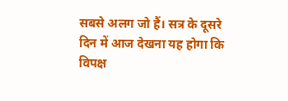सबसे अलग जो हैं। सत्र के दूसरे दिन में आज देखना यह होगा कि विपक्ष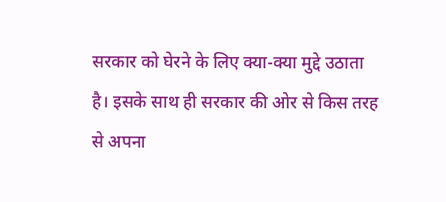सरकार को घेरने के लिए क्या-क्या मुद्दे उठाता है। इसके साथ ही सरकार की ओर से किस तरह से अपना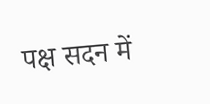पक्ष सदन में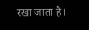रखा जाता है।